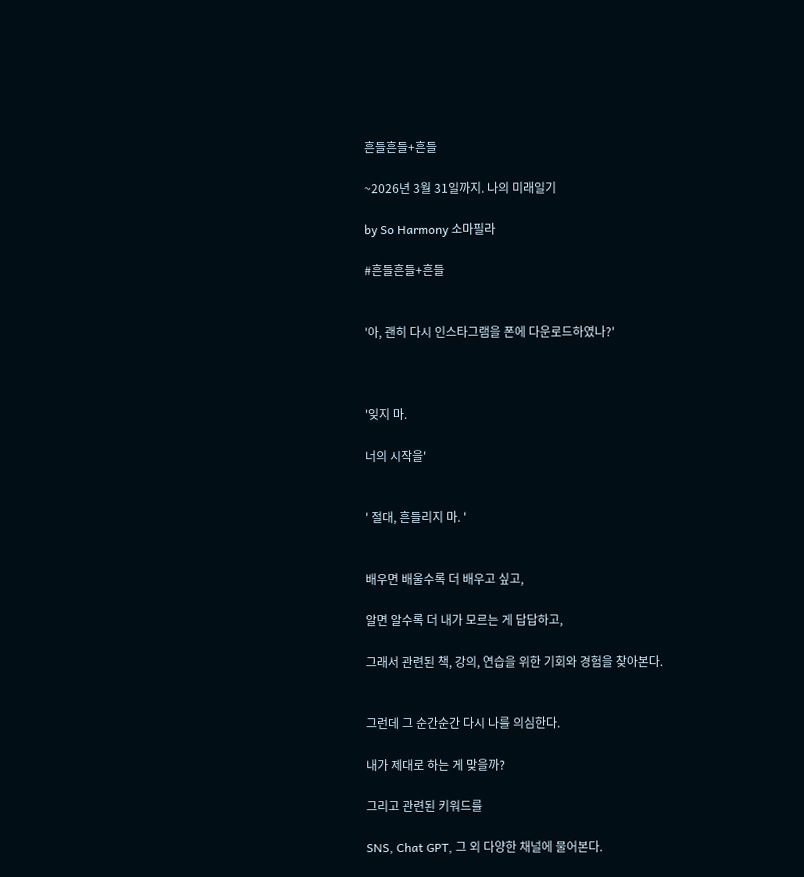흔들흔들+흔들

~2026년 3월 31일까지. 나의 미래일기

by So Harmony 소마필라

#흔들흔들+흔들


'아, 괜히 다시 인스타그램을 폰에 다운로드하였나?'



'잊지 마.

너의 시작을'


' 절대, 흔들리지 마. '


배우면 배울수록 더 배우고 싶고,

알면 알수록 더 내가 모르는 게 답답하고,

그래서 관련된 책, 강의, 연습을 위한 기회와 경험을 찾아본다.


그런데 그 순간순간 다시 나를 의심한다.

내가 제대로 하는 게 맞을까?

그리고 관련된 키워드를

SNS, Chat GPT, 그 외 다양한 채널에 물어본다.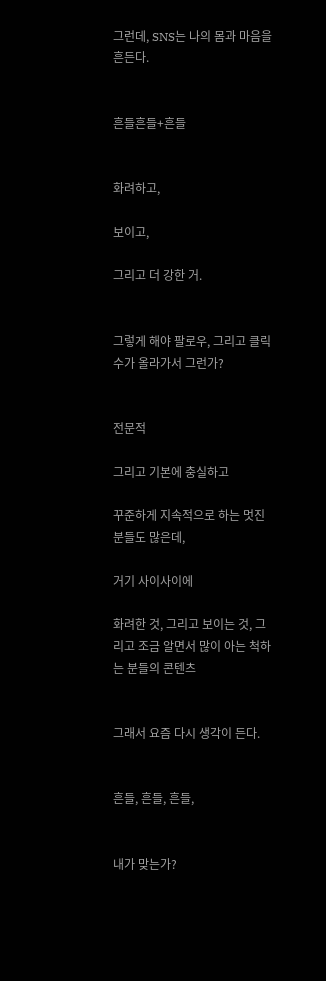그런데, SNS는 나의 몸과 마음을 흔든다.


흔들흔들+흔들


화려하고,

보이고,

그리고 더 강한 거.


그렇게 해야 팔로우, 그리고 클릭수가 올라가서 그런가?


전문적

그리고 기본에 충실하고

꾸준하게 지속적으로 하는 멋진 분들도 많은데,

거기 사이사이에

화려한 것, 그리고 보이는 것, 그리고 조금 알면서 많이 아는 척하는 분들의 콘텐츠


그래서 요즘 다시 생각이 든다.


흔들, 흔들, 흔들,


내가 맞는가?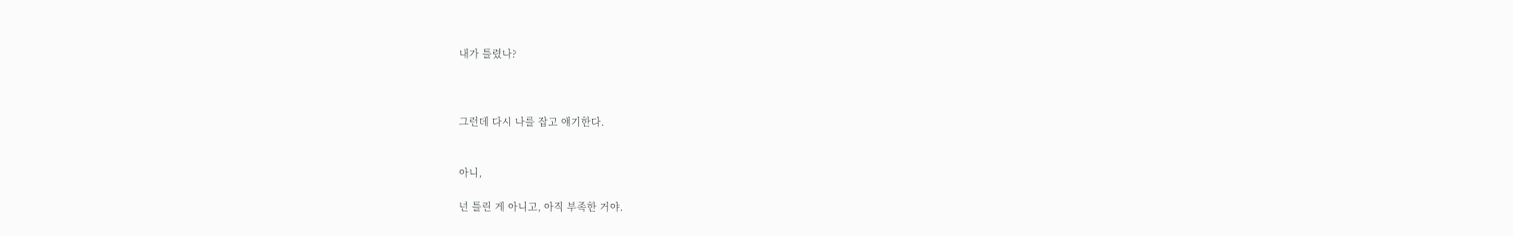내가 틀렸나?



그런데 다시 나를 잡고 얘기한다.


아니,

넌 틀린 게 아니고, 아직 부족한 거야.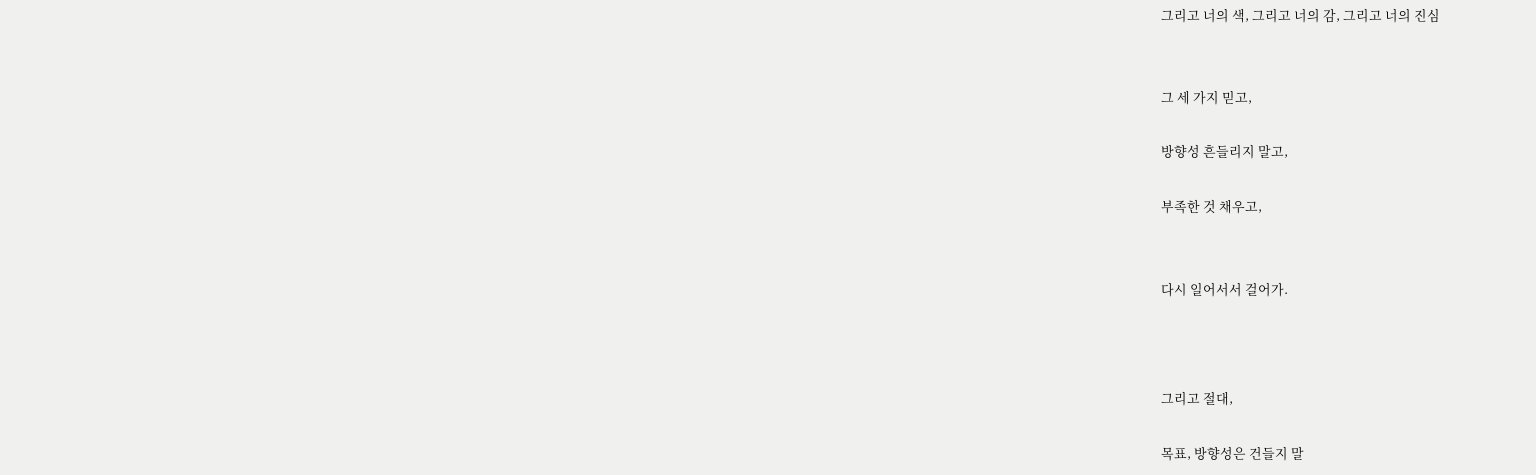그리고 너의 색, 그리고 너의 감, 그리고 너의 진심


그 세 가지 믿고,

방향성 흔들리지 말고,

부족한 것 채우고,


다시 일어서서 걸어가.



그리고 절대,

목표, 방향성은 건들지 말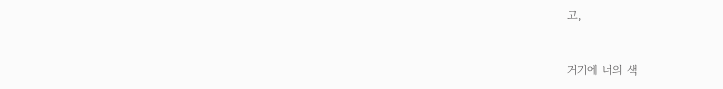고,


거기에 너의 색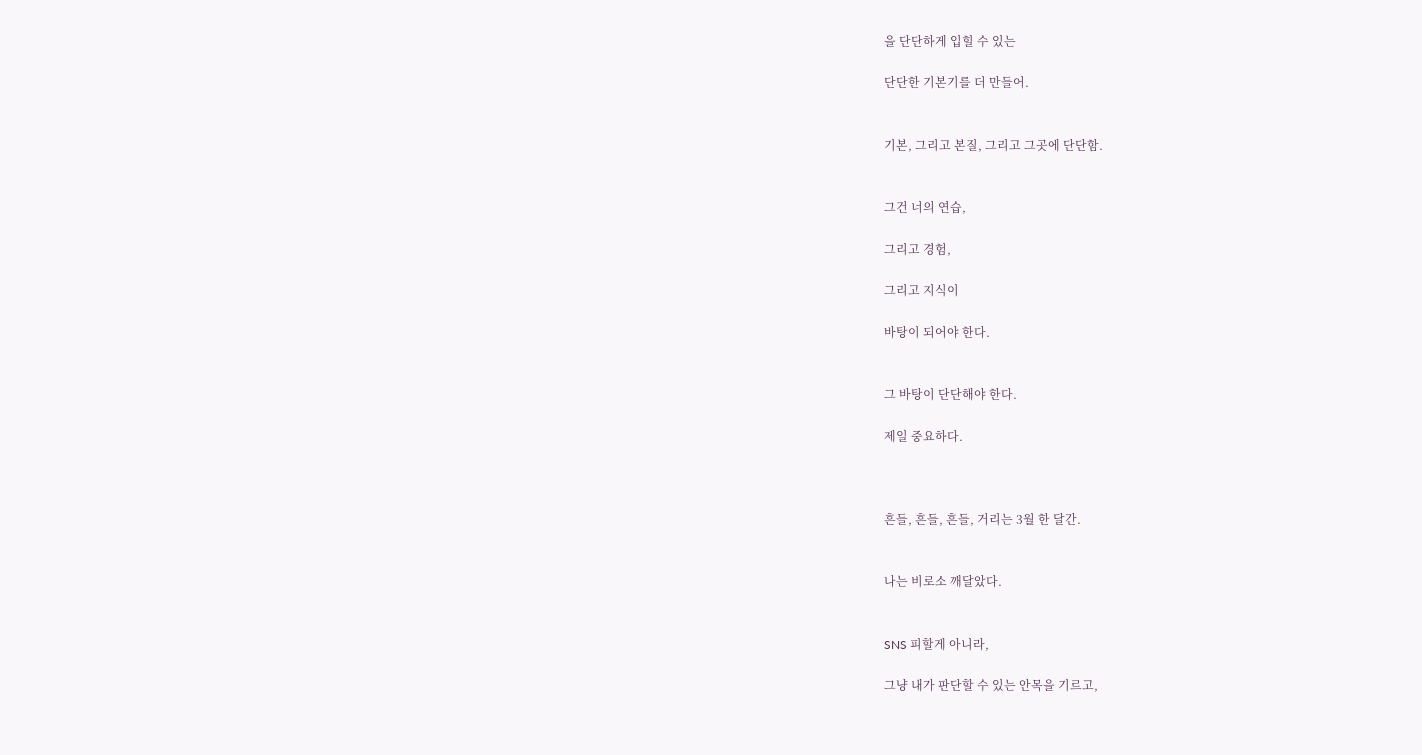을 단단하게 입힐 수 있는

단단한 기본기를 더 만들어.


기본, 그리고 본질, 그리고 그곳에 단단함.


그건 너의 연습,

그리고 경험,

그리고 지식이

바탕이 되어야 한다.


그 바탕이 단단해야 한다.

제일 중요하다.



흔들, 흔들, 흔들, 거리는 3월 한 달간.


나는 비로소 깨달았다.


SNS 피할게 아니라,

그냥 내가 판단할 수 있는 안목을 기르고,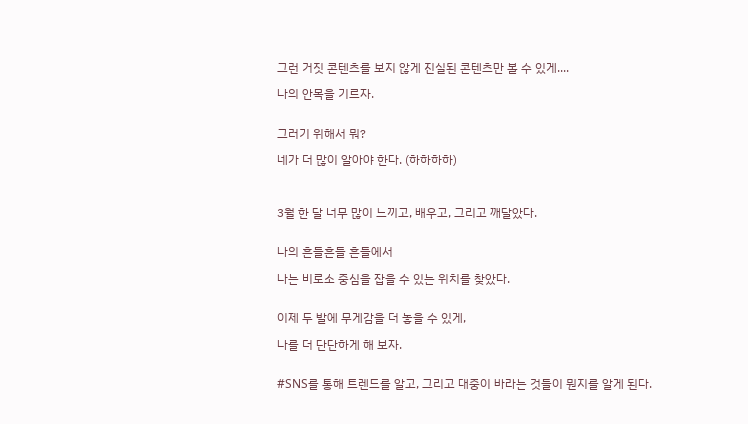그런 거짓 콘텐츠를 보지 않게 진실된 콘텐츠만 볼 수 있게....

나의 안목을 기르자.


그러기 위해서 뭐?

네가 더 많이 알아야 한다. (하하하하)



3월 한 달 너무 많이 느끼고, 배우고, 그리고 깨달았다.


나의 흔들흔들 흔들에서

나는 비로소 중심을 잡을 수 있는 위치를 찾았다.


이제 두 발에 무게감을 더 놓을 수 있게,

나를 더 단단하게 해 보자.


#SNS를 통해 트렌드를 알고, 그리고 대중이 바라는 것들이 뭔지를 알게 된다.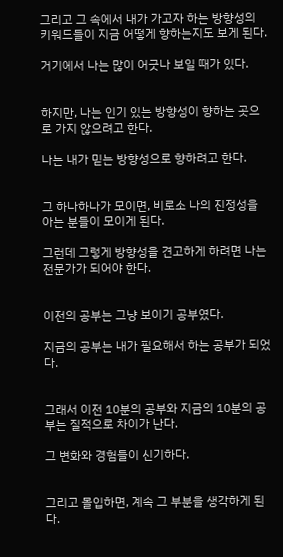그리고 그 속에서 내가 가고자 하는 방향성의 키워드들이 지금 어떻게 향하는지도 보게 된다.

거기에서 나는 많이 어긋나 보일 때가 있다.


하지만, 나는 인기 있는 방향성이 향하는 곳으로 가지 않으려고 한다.

나는 내가 믿는 방향성으로 향하려고 한다.


그 하나하나가 모이면, 비로소 나의 진정성을 아는 분들이 모이게 된다.

그런데 그렇게 방향성을 견고하게 하려면 나는 전문가가 되어야 한다.


이전의 공부는 그냥 보이기 공부였다.

지금의 공부는 내가 필요해서 하는 공부가 되었다.


그래서 이전 10분의 공부와 지금의 10분의 공부는 질적으로 차이가 난다.

그 변화와 경험들이 신기하다.


그리고 몰입하면, 계속 그 부분을 생각하게 된다.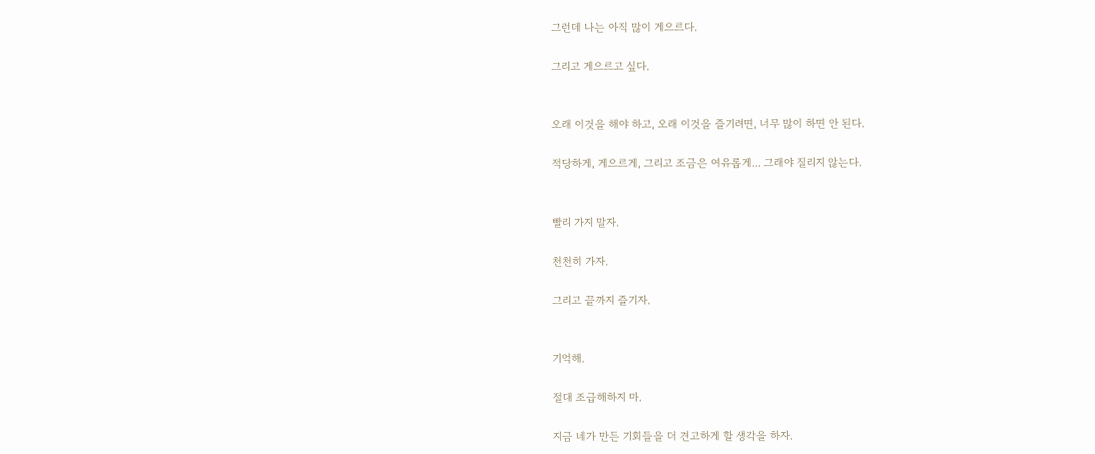그런데 나는 아직 많이 게으르다.

그리고 게으르고 싶다.


오래 이것을 해야 하고, 오래 이것을 즐기려면, 너무 많이 하면 안 된다.

적당하게, 게으르게, 그리고 조금은 여유롭게... 그래야 질리지 않는다.


빨리 가지 말자.

천천히 가자.

그리고 끝까지 즐기자.


기억해.

절대 조급해하지 마.

지금 네가 만든 기회들을 더 견고하게 할 생각을 하자.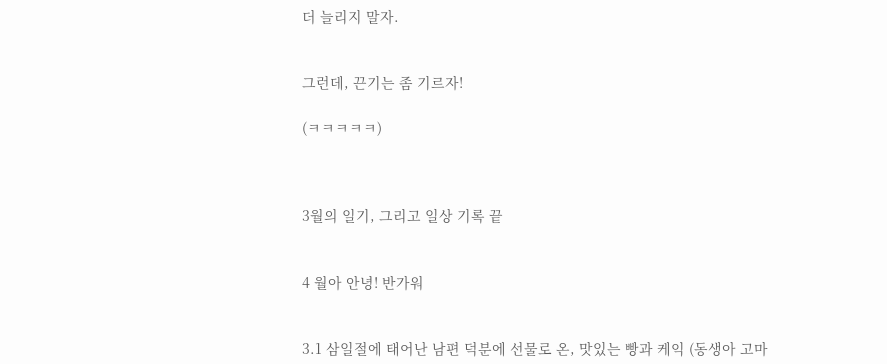더 늘리지 말자.


그런데, 끈기는 좀 기르자!

(ㅋㅋㅋㅋㅋ)



3월의 일기, 그리고 일상 기록 끝


4 월아 안녕! 반가워


3.1 삼일절에 태어난 남편 덕분에 선물로 온, 맛있는 빵과 케익 (동생아 고마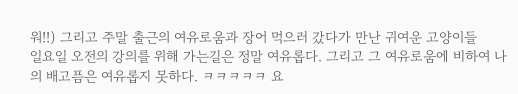워!!) 그리고 주말 출근의 여유로움과 장어 먹으러 갔다가 만난 귀여운 고양이들
일요일 오전의 강의를 위해 가는길은 정말 여유롭다. 그리고 그 여유로움에 비하여 나의 배고픔은 여유롭지 못하다. ㅋㅋㅋㅋㅋ 요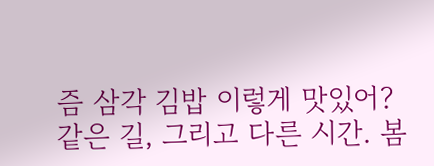즘 삼각 김밥 이렇게 맛있어?
같은 길, 그리고 다른 시간. 봄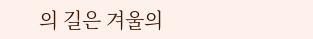의 길은 겨울의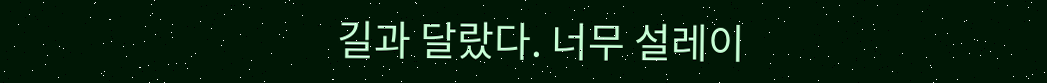길과 달랐다. 너무 설레이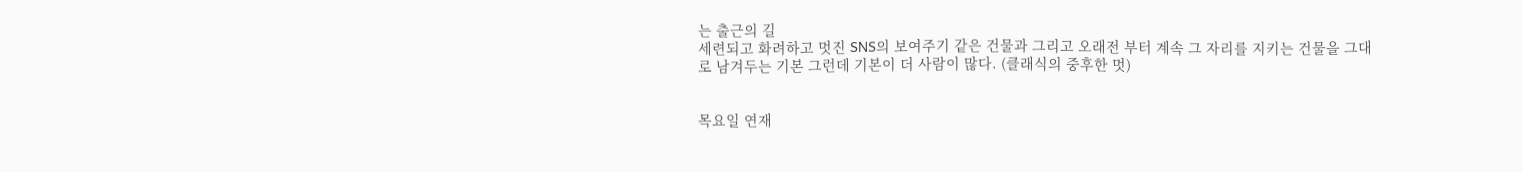는 출근의 길
세련되고 화려하고 멋진 SNS의 보여주기 같은 건물과 그리고 오래전 부터 계속 그 자리를 지키는 건물을 그대로 남겨두는 기본 그런데 기본이 더 사람이 많다. (클래식의 중후한 멋)


목요일 연재